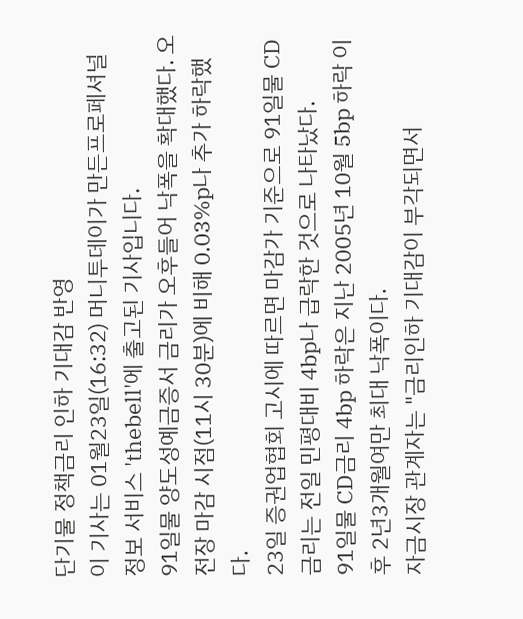단기물 정책금리 인하 기대감 반영
이 기사는 01월23일(16:32) 머니투데이가 만든프로페셔널 정보 서비스 'thebell'에 출고된 기사입니다.
91일물 양도성예금증서 금리가 오후들어 낙폭을 확대했다. 오전장 마감 시점(11시 30분)에 비해 0.03%p나 추가 하락했다.
23일 증권업협회 고시에 따르면 마감가 기준으로 91일물 CD금리는 전일 민평대비 4bp나 급락한 것으로 나타났다.
91일물 CD금리 4bp 하락은 지난 2005년 10월 5bp 하락 이후 2년3개월여만 최대 낙폭이다.
자금시장 관계자는 "금리인하 기대감이 부각되면서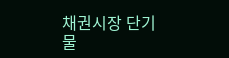채권시장 단기물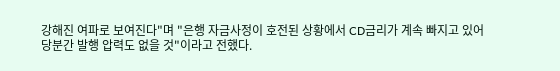강해진 여파로 보여진다"며 "은행 자금사정이 호전된 상황에서 CD금리가 계속 빠지고 있어 당분간 발행 압력도 없을 것"이라고 전했다.